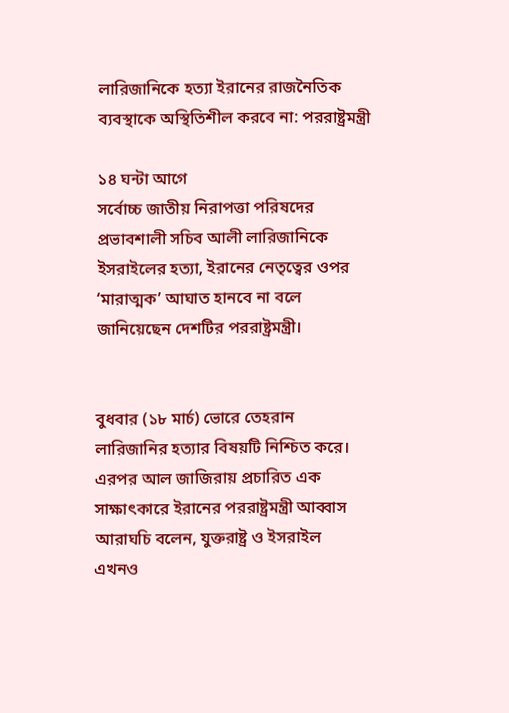লারিজানিকে হত্যা ইরানের রাজনৈতিক ব্যবস্থাকে অস্থিতিশীল করবে না: পররাষ্ট্রমন্ত্রী

১৪ ঘন্টা আগে
সর্বোচ্চ জাতীয় নিরাপত্তা পরিষদের প্রভাবশালী সচিব আলী লারিজানিকে ইসরাইলের হত্যা, ইরানের নেতৃত্বের ওপর ‘মারাত্মক’ আঘাত হানবে না বলে জানিয়েছেন দেশটির পররাষ্ট্রমন্ত্রী।


বুধবার (১৮ মার্চ) ভোরে তেহরান লারিজানির হত্যার বিষয়টি নিশ্চিত করে। এরপর আল জাজিরায় প্রচারিত এক সাক্ষাৎকারে ইরানের পররাষ্ট্রমন্ত্রী আব্বাস আরাঘচি বলেন, যুক্তরাষ্ট্র ও ইসরাইল এখনও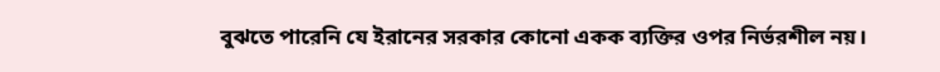বুঝতে পারেনি যে ইরানের সরকার কোনো একক ব্যক্তির ওপর নির্ভরশীল নয়।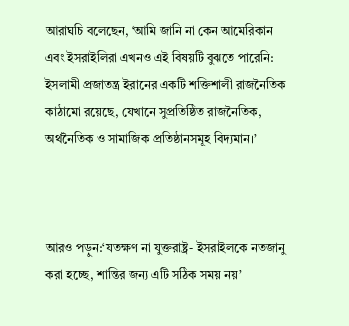আরাঘচি বলেছেন, ‘আমি জানি না কেন আমেরিকান এবং ইসরাইলিরা এখনও এই বিষয়টি বুঝতে পারেনি: ইসলামী প্রজাতন্ত্র ইরানের একটি শক্তিশালী রাজনৈতিক কাঠামো রয়েছে, যেখানে সুপ্রতিষ্ঠিত রাজনৈতিক, অর্থনৈতিক ও সামাজিক প্রতিষ্ঠানসমূহ বিদ্যমান।’



আরও পড়ুন:‘যতক্ষণ না যুক্তরাষ্ট্র- ইসরাইলকে নতজানু করা হচ্ছে, শান্তির জন্য এটি সঠিক সময় নয়’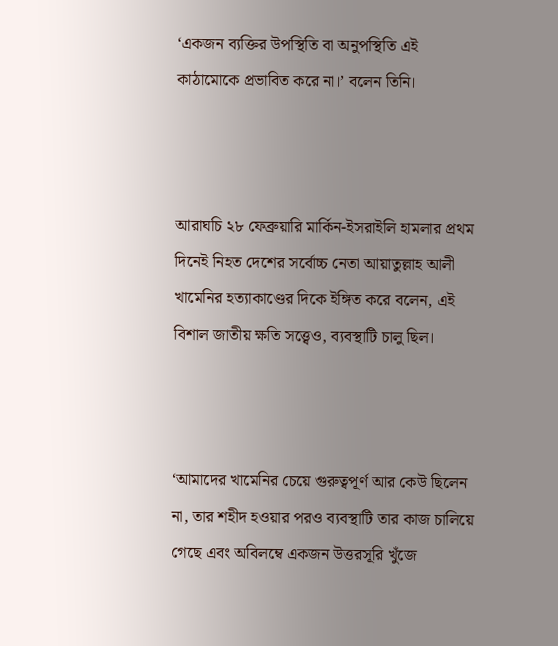‘একজন ব্যক্তির উপস্থিতি বা অনুপস্থিতি এই কাঠামোকে প্রভাবিত করে না।’ বলেন তিনি।



আরাঘচি ২৮ ফেব্রুয়ারি মার্কিন-ইসরাইলি হামলার প্রথম দিনেই নিহত দেশের সর্বোচ্চ নেতা আয়াতুল্লাহ আলী খামেনির হত্যাকাণ্ডের দিকে ইঙ্গিত করে বলেন, এই বিশাল জাতীয় ক্ষতি সত্ত্বেও, ব্যবস্থাটি চালু ছিল।



‘আমাদের খামেনির চেয়ে গুরুত্বপূর্ণ আর কেউ ছিলেন না, তার শহীদ হওয়ার পরও ব্যবস্থাটি তার কাজ চালিয়ে গেছে এবং অবিলম্বে একজন উত্তরসূরি খুঁজে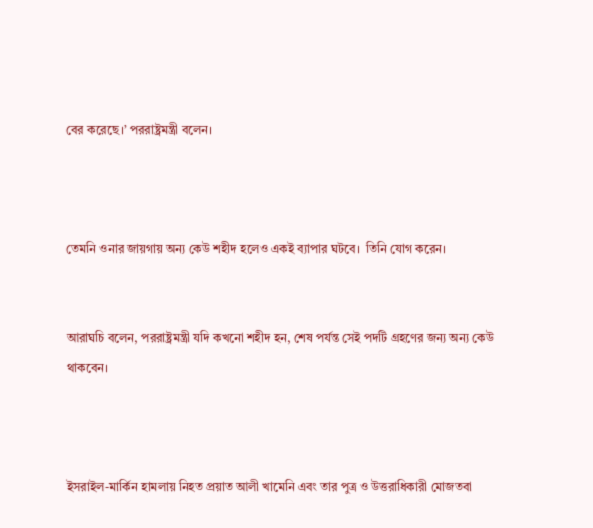বের করেছে।’ পররাষ্ট্রমন্ত্রী বলেন।



তেমনি ওনার জায়গায় অন্য কেউ শহীদ হলেও একই ব্যাপার ঘটবে।  তিনি যোগ করেন।


আরাঘচি বলেন, পররাষ্ট্রমন্ত্রী যদি কখনো শহীদ হন, শেষ পর্যন্ত সেই পদটি গ্রহণের জন্য অন্য কেউ থাকবেন।



ইসরাইল-মার্কিন হামলায় নিহত প্রয়াত আলী খামেনি এবং তার পুত্র ও উত্তরাধিকারী মোজতবা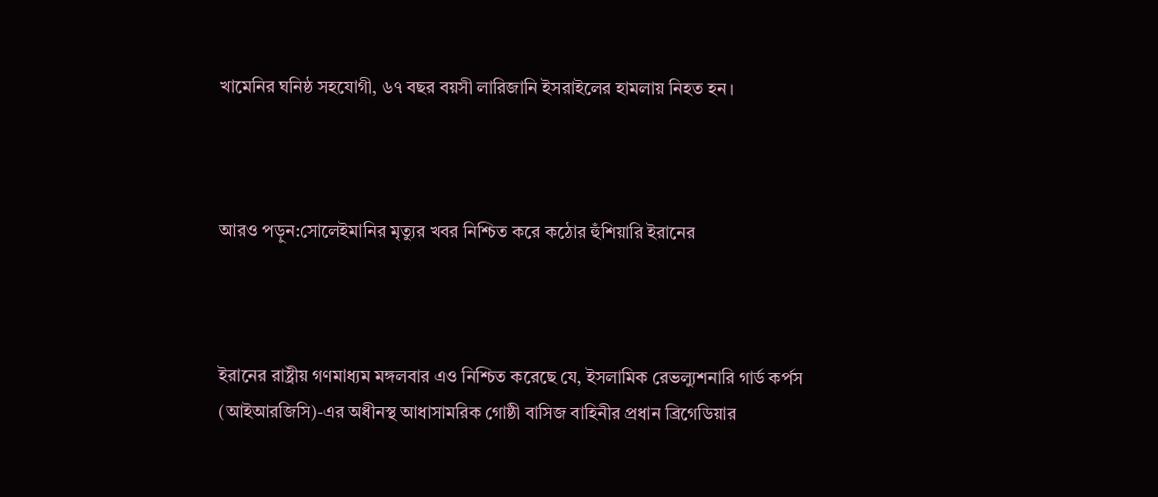খামেনির ঘনিষ্ঠ সহযোগী, ৬৭ বছর বয়সী লারিজানি ইসরাইলের হামলায় নিহত হন।



আরও পড়ুন:সোলেইমানির মৃত্যুর খবর নিশ্চিত করে কঠোর হুঁশিয়ারি ইরানের



ইরানের রাষ্ট্রীয় গণমাধ্যম মঙ্গলবার এও নিশ্চিত করেছে যে, ইসলামিক রেভল্যুশনারি গার্ড কর্পস (আইআরজিসি)-এর অধীনস্থ আধাসামরিক গোষ্ঠী বাসিজ বাহিনীর প্রধান ব্রিগেডিয়ার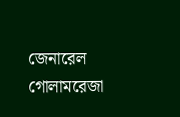জেনারেল গোলামরেজা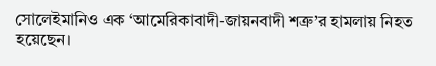সোলেইমানিও এক ‘আমেরিকাবাদী-জায়নবাদী শত্রু’র হামলায় নিহত হয়েছেন।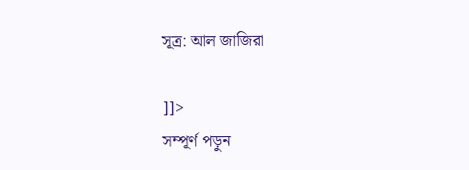সূত্র: আল জাজিরা

]]>
সম্পূর্ণ পড়ুন